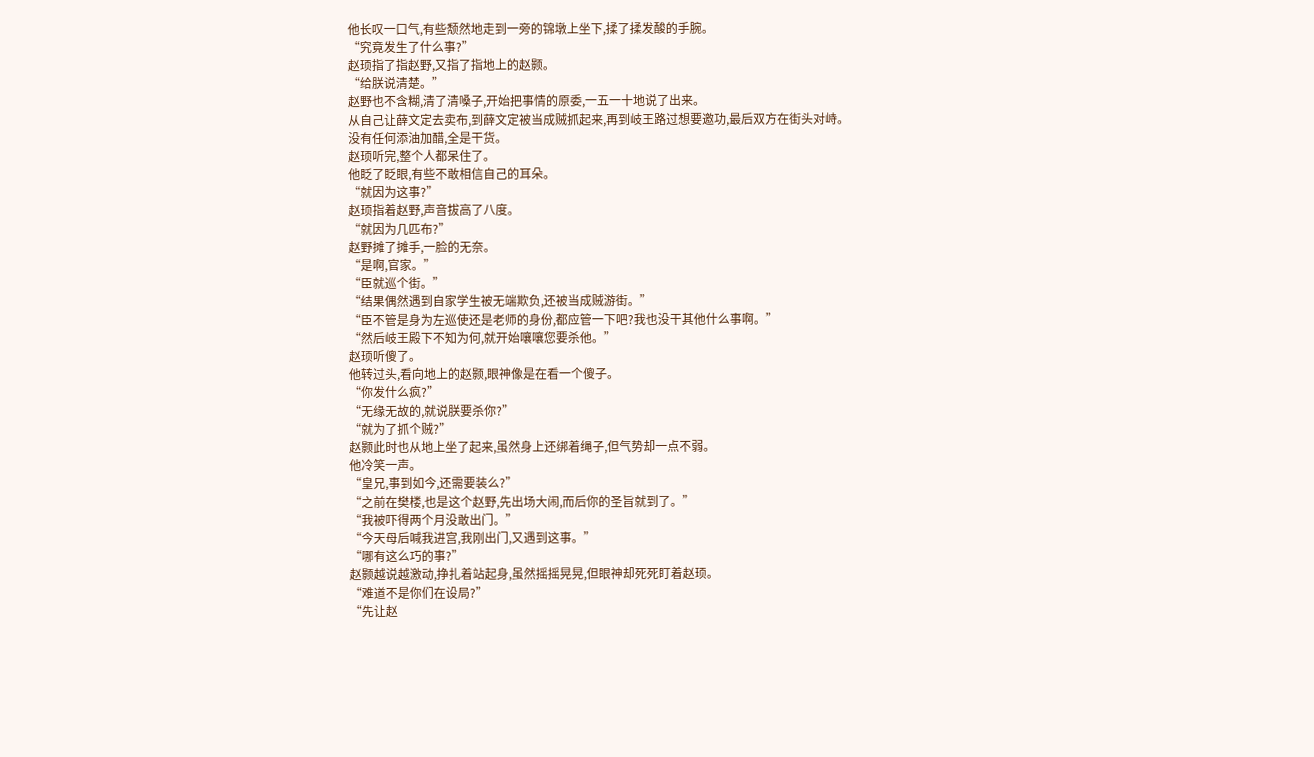他长叹一口气,有些颓然地走到一旁的锦墩上坐下,揉了揉发酸的手腕。
“究竟发生了什么事?”
赵顼指了指赵野,又指了指地上的赵颢。
“给朕说清楚。”
赵野也不含糊,清了清嗓子,开始把事情的原委,一五一十地说了出来。
从自己让薛文定去卖布,到薛文定被当成贼抓起来,再到岐王路过想要邀功,最后双方在街头对峙。
没有任何添油加醋,全是干货。
赵顼听完,整个人都呆住了。
他眨了眨眼,有些不敢相信自己的耳朵。
“就因为这事?”
赵顼指着赵野,声音拔高了八度。
“就因为几匹布?”
赵野摊了摊手,一脸的无奈。
“是啊,官家。”
“臣就巡个街。”
“结果偶然遇到自家学生被无端欺负,还被当成贼游街。”
“臣不管是身为左巡使还是老师的身份,都应管一下吧?我也没干其他什么事啊。”
“然后岐王殿下不知为何,就开始嚷嚷您要杀他。”
赵顼听傻了。
他转过头,看向地上的赵颢,眼神像是在看一个傻子。
“你发什么疯?”
“无缘无故的,就说朕要杀你?”
“就为了抓个贼?”
赵颢此时也从地上坐了起来,虽然身上还绑着绳子,但气势却一点不弱。
他冷笑一声。
“皇兄,事到如今,还需要装么?”
“之前在樊楼,也是这个赵野,先出场大闹,而后你的圣旨就到了。”
“我被吓得两个月没敢出门。”
“今天母后喊我进宫,我刚出门,又遇到这事。”
“哪有这么巧的事?”
赵颢越说越激动,挣扎着站起身,虽然摇摇晃晃,但眼神却死死盯着赵顼。
“难道不是你们在设局?”
“先让赵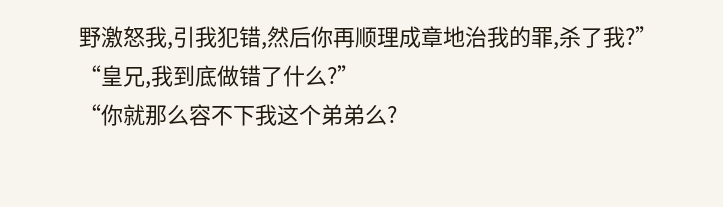野激怒我,引我犯错,然后你再顺理成章地治我的罪,杀了我?”
“皇兄,我到底做错了什么?”
“你就那么容不下我这个弟弟么?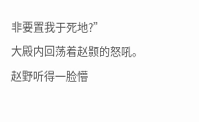非要置我于死地?”
大殿内回荡着赵颢的怒吼。
赵野听得一脸懵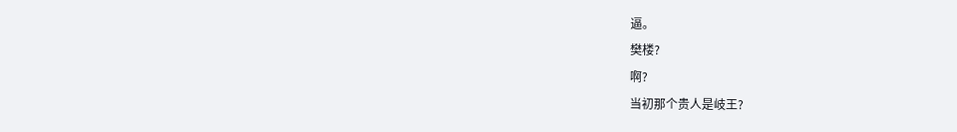逼。
樊楼?
啊?
当初那个贵人是岐王?